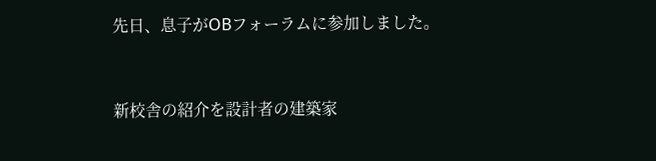先日、息子がOBフォーラムに参加しました。


新校舎の紹介を設計者の建築家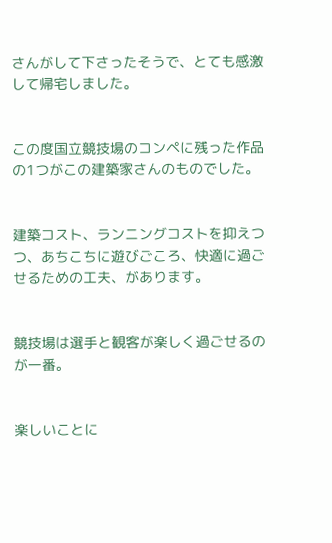さんがして下さったそうで、とても感激して帰宅しました。


この度国立競技場のコンペに残った作品の1つがこの建築家さんのものでした。


建築コスト、ランニングコストを抑えつつ、あちこちに遊びごころ、快適に過ごせるための工夫、があります。


競技場は選手と観客が楽しく過ごせるのが一番。


楽しいことに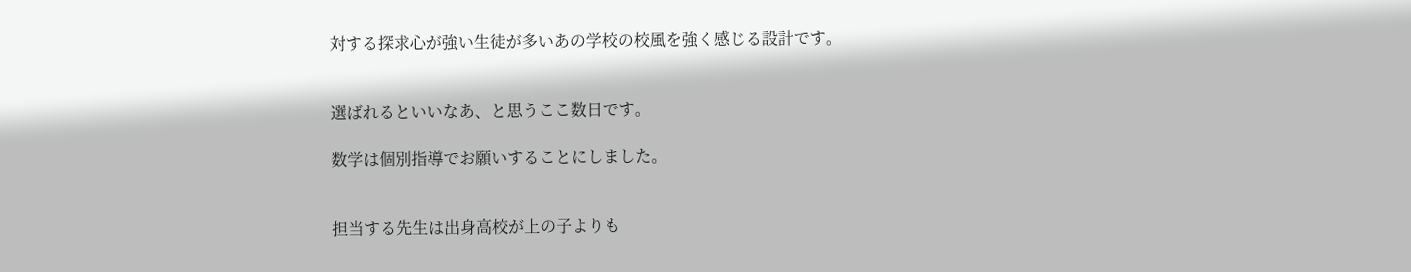対する探求心が強い生徒が多いあの学校の校風を強く感じる設計です。


選ばれるといいなあ、と思うここ数日です。

数学は個別指導でお願いすることにしました。


担当する先生は出身高校が上の子よりも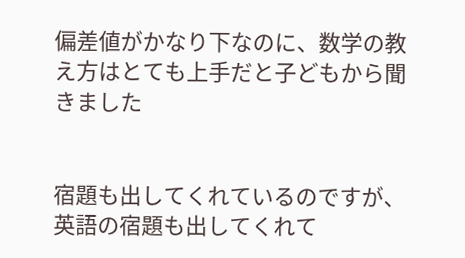偏差値がかなり下なのに、数学の教え方はとても上手だと子どもから聞きました


宿題も出してくれているのですが、英語の宿題も出してくれて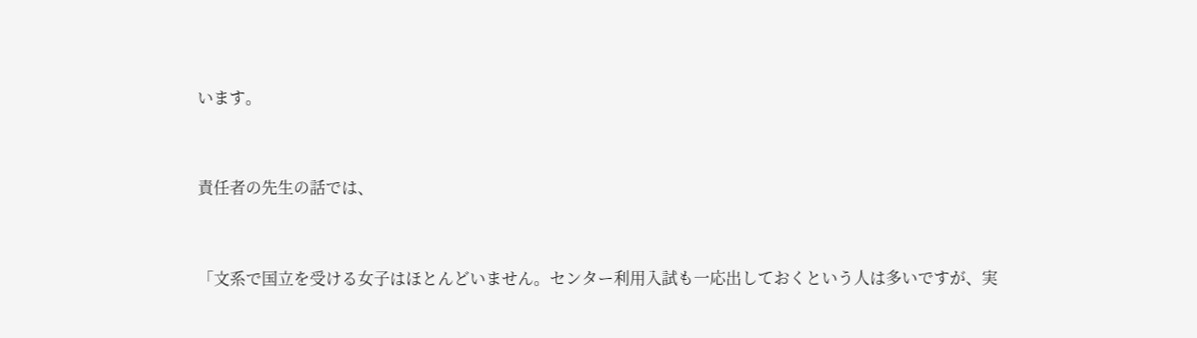います。


責任者の先生の話では、


「文系で国立を受ける女子はほとんどいません。センター利用入試も一応出しておくという人は多いですが、実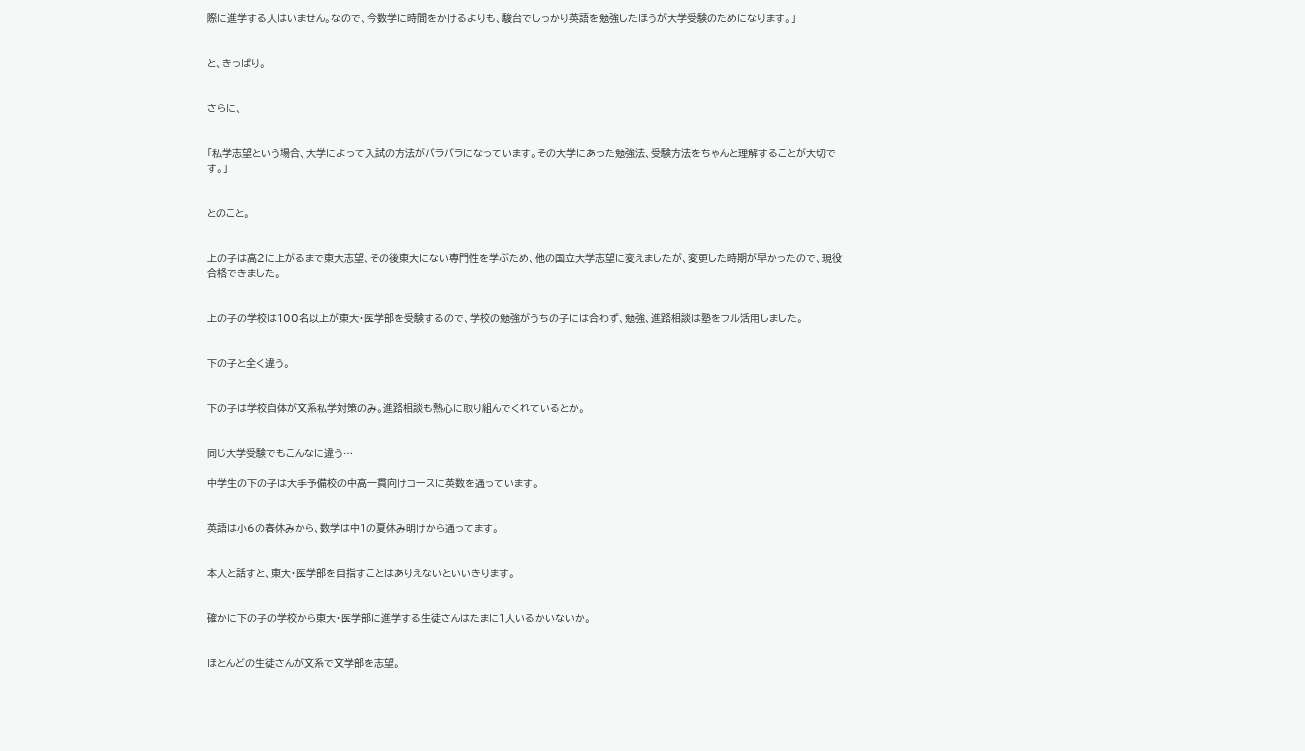際に進学する人はいません。なので、今数学に時間をかけるよりも、駿台でしっかり英語を勉強したほうが大学受験のためになります。」


と、きっぱり。


さらに、


「私学志望という場合、大学によって入試の方法がバラバラになっています。その大学にあった勉強法、受験方法をちゃんと理解することが大切です。」


とのこと。


上の子は高2に上がるまで東大志望、その後東大にない専門性を学ぶため、他の国立大学志望に変えましたが、変更した時期が早かったので、現役合格できました。


上の子の学校は100名以上が東大・医学部を受験するので、学校の勉強がうちの子には合わず、勉強、進路相談は塾をフル活用しました。


下の子と全く違う。


下の子は学校自体が文系私学対策のみ。進路相談も熱心に取り組んでくれているとか。


同じ大学受験でもこんなに違う…

中学生の下の子は大手予備校の中高一貫向けコースに英数を通っています。


英語は小6の春休みから、数学は中1の夏休み明けから通ってます。


本人と話すと、東大・医学部を目指すことはありえないといいきります。


確かに下の子の学校から東大・医学部に進学する生徒さんはたまに1人いるかいないか。


ほとんどの生徒さんが文系で文学部を志望。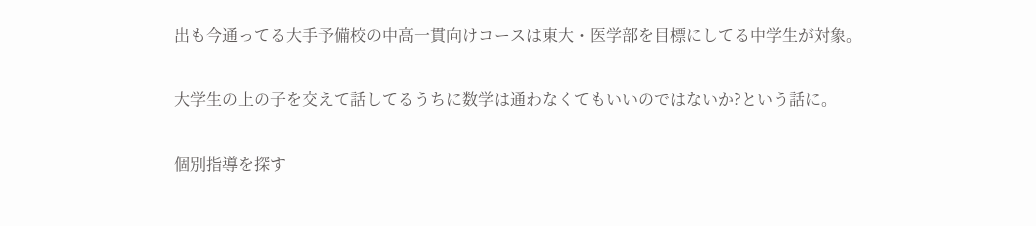出も今通ってる大手予備校の中高一貫向けコースは東大・医学部を目標にしてる中学生が対象。


大学生の上の子を交えて話してるうちに数学は通わなくてもいいのではないか?という話に。


個別指導を探す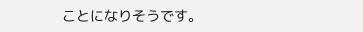ことになりそうです。